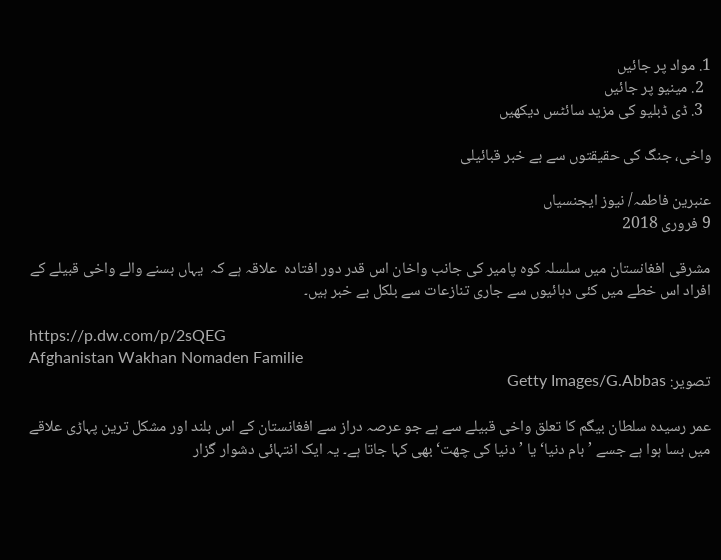1. مواد پر جائیں
  2. مینیو پر جائیں
  3. ڈی ڈبلیو کی مزید سائٹس دیکھیں

واخی، جنگ کی حقیقتوں سے بے خبر قبائیلی

عنبرین فاطمہ/ نیوز ایجنسیاں
9 فروری 2018

مشرقی افغانستان میں سلسلہ کوہ پامیر کی جانب واخان اس قدر دور افتادہ  علاقہ ہے کہ  یہاں بسنے والے واخی قبیلے کے افراد اس خطے میں کئی دہائیوں سے جاری تنازعات سے بلکل بے خبر ہیں۔

https://p.dw.com/p/2sQEG
Afghanistan Wakhan Nomaden Familie
تصویر: Getty Images/G.Abbas

عمر رسیدہ سلطان بیگم کا تعلق واخی قبیلے سے ہے جو عرصہ دراز سے افغانستان کے اس بلند اور مشکل ترین پہاڑی علاقے میں بسا ہوا ہے جسے ’بام دنیا‘ یا ’دنیا کی چھت‘ بھی کہا جاتا ہے۔ یہ ایک انتہائی دشوار گزار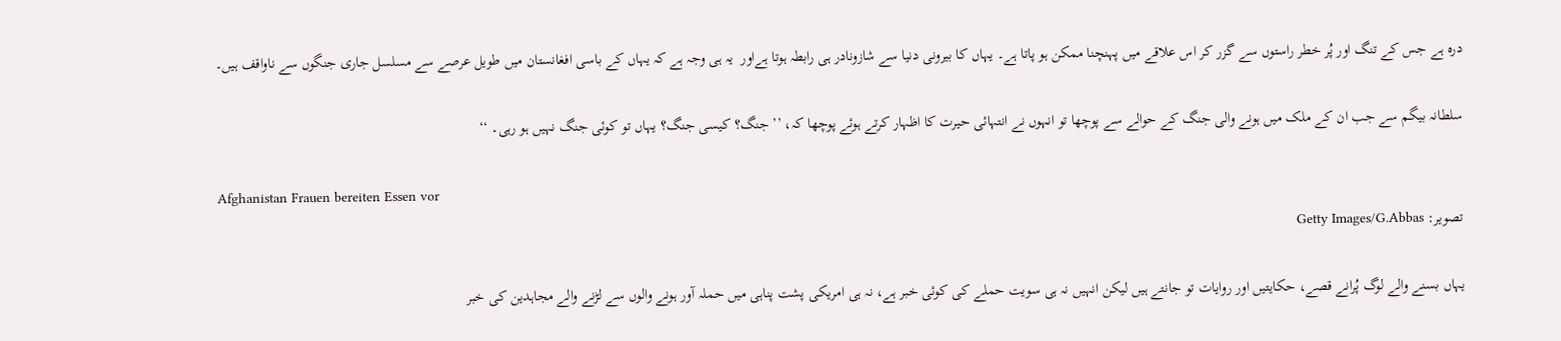درہ ہے جس کے تنگ اور پُر خطر راستوں سے گزر کر اس علاقے میں پہنچنا ممکن ہو پاتا ہے۔ یہاں کا بیرونی دنیا سے شازونادر ہی رابطہ ہوتا ہےاور  یہ ہی وجہ ہے کہ یہاں کے باسی افغانستان میں طویل عرصے سے مسلسل جاری جنگوں سے ناواقف ہیں۔

سلطانہ بیگم سے جب ان کے ملک میں ہونے والی جنگ کے حوالے سے پوچھا تو انہوں نے انتہائی حیرت کا اظہار کرتے ہوئے پوچھا کہ، ’’ جنگ؟ کیسی جنگ؟ یہاں تو کوئی جنگ نہیں ہو رہی۔ ‘‘

Afghanistan Frauen bereiten Essen vor
تصویر: Getty Images/G.Abbas

یہاں بسنے والے لوگ پُرانے قصے، حکایتیں اور روایات تو جانتے ہیں لیکن انہیں نہ ہی سویت حملے کی کوئی خبر ہے، نہ ہی امریکی پشت پناہی میں حملہ آور ہونے والوں سے لڑنے والے مجاہدین کی خبر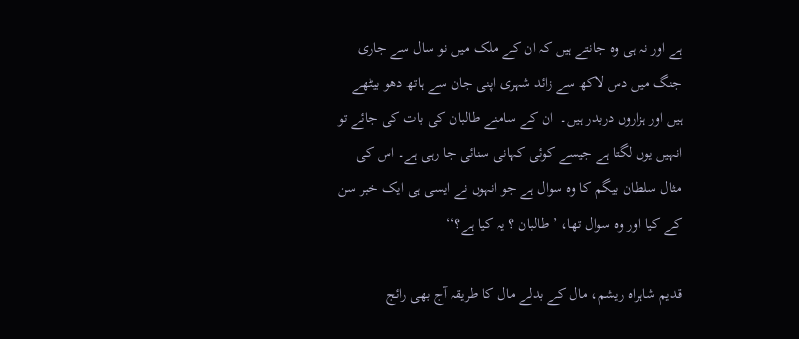ہے اور نہ ہی وہ جانتے ہیں کہ ان کے ملک میں نو سال سے جاری جنگ میں دس لاکھ سے زائد شہری اپنی جان سے ہاتھ دھو بیٹھے ہیں اور ہزاروں دربدر ہیں۔  ان کے سامنے طالبان کی بات کی جائے تو انہیں یوں لگتا ہے جیسے کوئی کہانی سنائی جا رہی ہے۔ اس کی مثال سلطان بیگم کا وہ سوال ہے جو انہوں نے ایسی ہی ایک خبر سن کے کیا اور وہ سوال تھا، ’ طالبان ؟ یہ کیا ہے؟‘‘

قدیم شاہراہ ریشم، مال کے بدلے مال کا طریقہ آج بھی رائج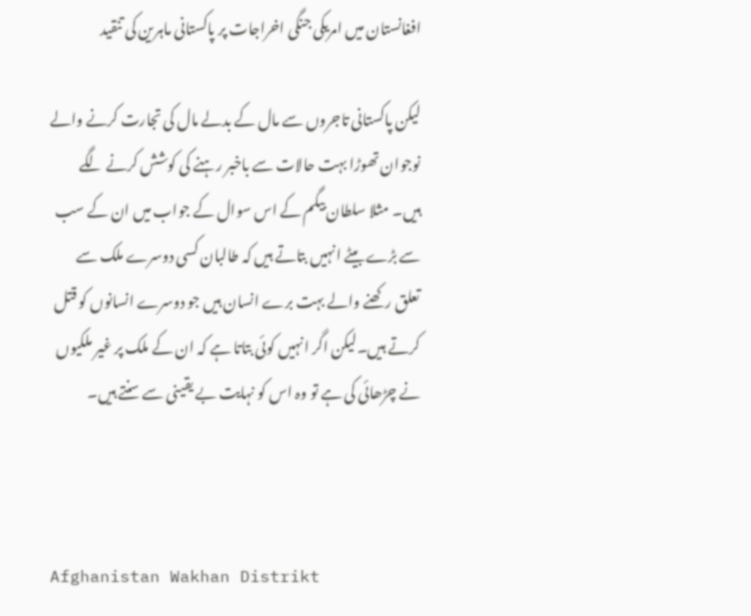افغانستان میں امریکی جنگی اخراجات پر پاکستانی ماہرین کی تنقید

لیکن پاکستانی تاجروں سے مال کے بدلے مال کی تجارت کرنے والے نوجوان تھوڑا بہت حالات سے باخبر رہنے کی کوشش کرنے لگے ہیں۔ مثلا سلطان بیگم کے اس سوال کے جواب میں ان کے سب سے بڑے بیٹے انہیں بتاتے ہیں کہ طالبان کسی دوسرے ملک سے تعلق رکھنے والے بہت برے انسان ہیں جو دوسرے انسانوں کو قتل کرتے ہیں۔لیکن اگر انہیں کوئی بتاتا ہے کہ ان کے ملک پر غیر ملکیوں نے چڑھائی کی ہے تو وہ اس کو نہایت بے یقینی سے سنتے ہیں۔



Afghanistan Wakhan Distrikt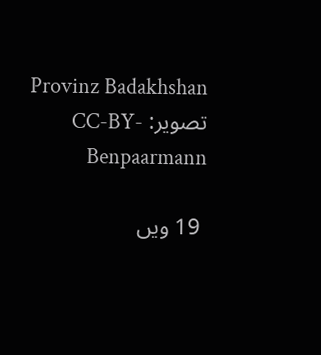Provinz Badakhshan
تصویر: CC-BY-Benpaarmann

 19 ویں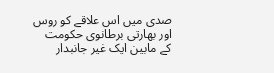صدی میں اس علاقے کو روس اور بھارتی برطانوی حکومت کے مابین ایک غیر جانبدار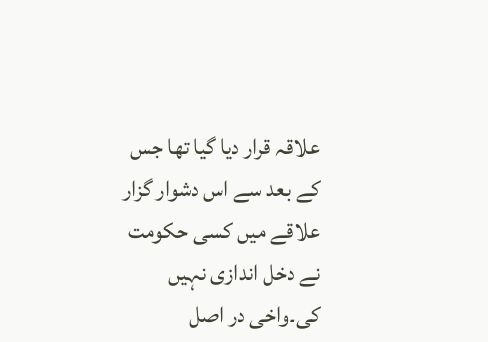علاقہ قرار دیا گیا تھا جس کے بعد سے اس دشوار گزار علاقے میں کسی حکومت نے دخل اندازی نہیں کی۔واخی در اصل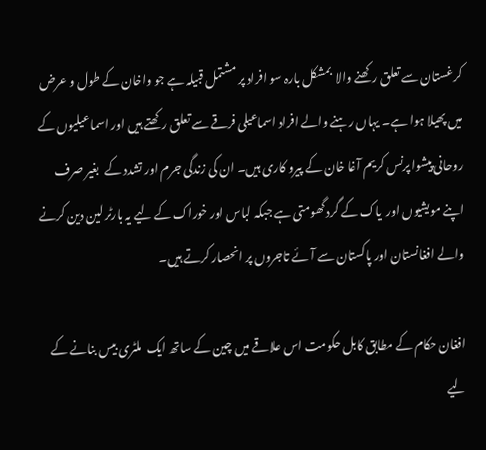کرغستان سے تعلق رکھنے والا  بمشکل بارہ سو افراد پر مشتمل قبیلہ ہے جو واخان کے طول و عرض میں پھیلا ہوا ہے۔ یہاں رہنے والے افراد اسماعیلی فرقے سے تعلق رکھتے ہیں اور اسماعیلیوں کے روحانی پیشوا پرنس کریم آغا خان کے پیرو کاری ہیں۔ ان کی زندگی جرم اور تشدد کے  بغیر صرف اپنے مویشیوں اور  یاک کے گرد گھومتی ہے جبکہ لباس اور خوراک کے لیے یہ بارٹر لین دین کرنے والے افغانستان اور پاکستان سے آئے تاجروں پر انحصار کرتے ہیں۔

افغان حکام کے مطابق کابل حکومت اس علاقے میں چین کے ساتھ ایک  ملٹری بیس بنانے کے لیے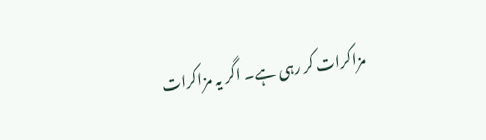مزاکرات کر رہی ہے۔ اگر یہ مزاکرات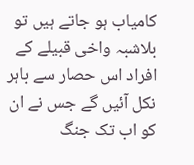کامیاب ہو جاتے ہیں تو بلاشبہ واخی قبیلے کے افراد اس حصار سے باہر نکل آئیں گے جس نے ان کو اب تک جنگ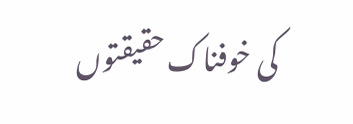کی خوفناک حقیقتوں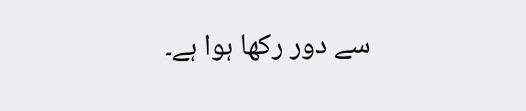سے دور رکھا ہوا ہے۔